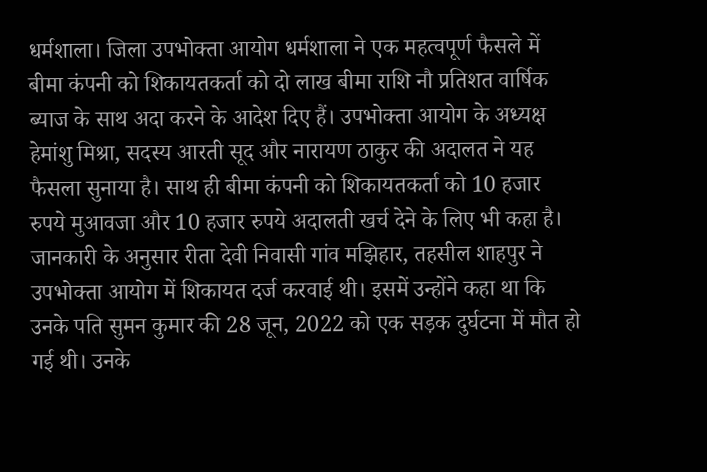धर्मशाला। जिला उपभोक्ता आयोग धर्मशाला ने एक महत्वपूर्ण फैसले में बीमा कंपनी को शिकायतकर्ता को दो लाख बीमा राशि नौ प्रतिशत वार्षिक ब्याज के साथ अदा करने के आदेश दिए हैं। उपभोक्ता आयोग के अध्यक्ष हेमांशु मिश्रा, सदस्य आरती सूद और नारायण ठाकुर की अदालत ने यह फैसला सुनाया है। साथ ही बीमा कंपनी को शिकायतकर्ता को 10 हजार रुपये मुआवजा और 10 हजार रुपये अदालती खर्च देने के लिए भी कहा है।
जानकारी के अनुसार रीता देवी निवासी गांव मझिहार, तहसील शाहपुर ने उपभोक्ता आयोग में शिकायत दर्ज करवाई थी। इसमें उन्होंने कहा था कि उनके पति सुमन कुमार की 28 जून, 2022 को एक सड़क दुर्घटना में मौत हो गई थी। उनके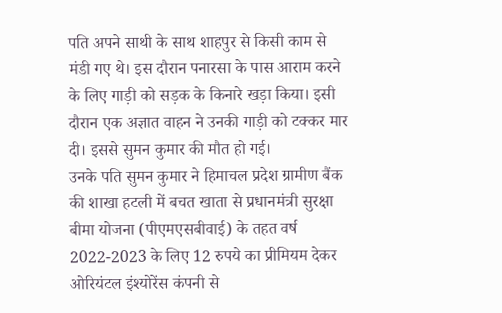पति अपने साथी के साथ शाहपुर से किसी काम से मंडी गए थे। इस दौरान पनारसा के पास आराम करने के लिए गाड़ी को सड़क के किनारे खड़ा किया। इसी दौरान एक अज्ञात वाहन ने उनकी गाड़ी को टक्कर मार दी। इससे सुमन कुमार की मौत हो गई।
उनके पति सुमन कुमार ने हिमाचल प्रदेश ग्रामीण बैंक की शाखा हटली में बचत खाता से प्रधानमंत्री सुरक्षा बीमा योजना (पीएमएसबीवाई) के तहत वर्ष 2022-2023 के लिए 12 रुपये का प्रीमियम देकर ओरियंटल इंश्योरेंस कंपनी से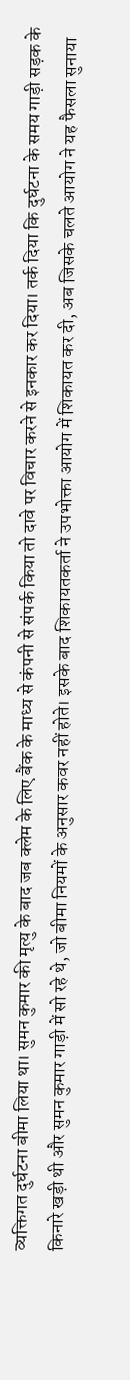व्यक्तिगत दुर्घटना बीमा लिया था। सुमन कुमार की मृत्यु के बाद जब क्लेम के लिए बैंक के माध्य से कंपनी से संपर्क किया तो दावे पर विचार करने से इनकार कर दिया। तर्क दिया कि दुर्घटना के समय गाड़ी सड़क के किनारे खड़ी थी और सुमन कुमार गाड़ी में सो रहे थे, जो बीमा नियमों के अनुसार कवर नहीं होते। इसके बाद शिकायतकर्ता ने उपभोक्ता आयोग में शिकायत कर दी, अब जिसके चलते आयोग ने यह फैसला सुनाया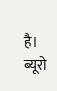है। ब्यूरो